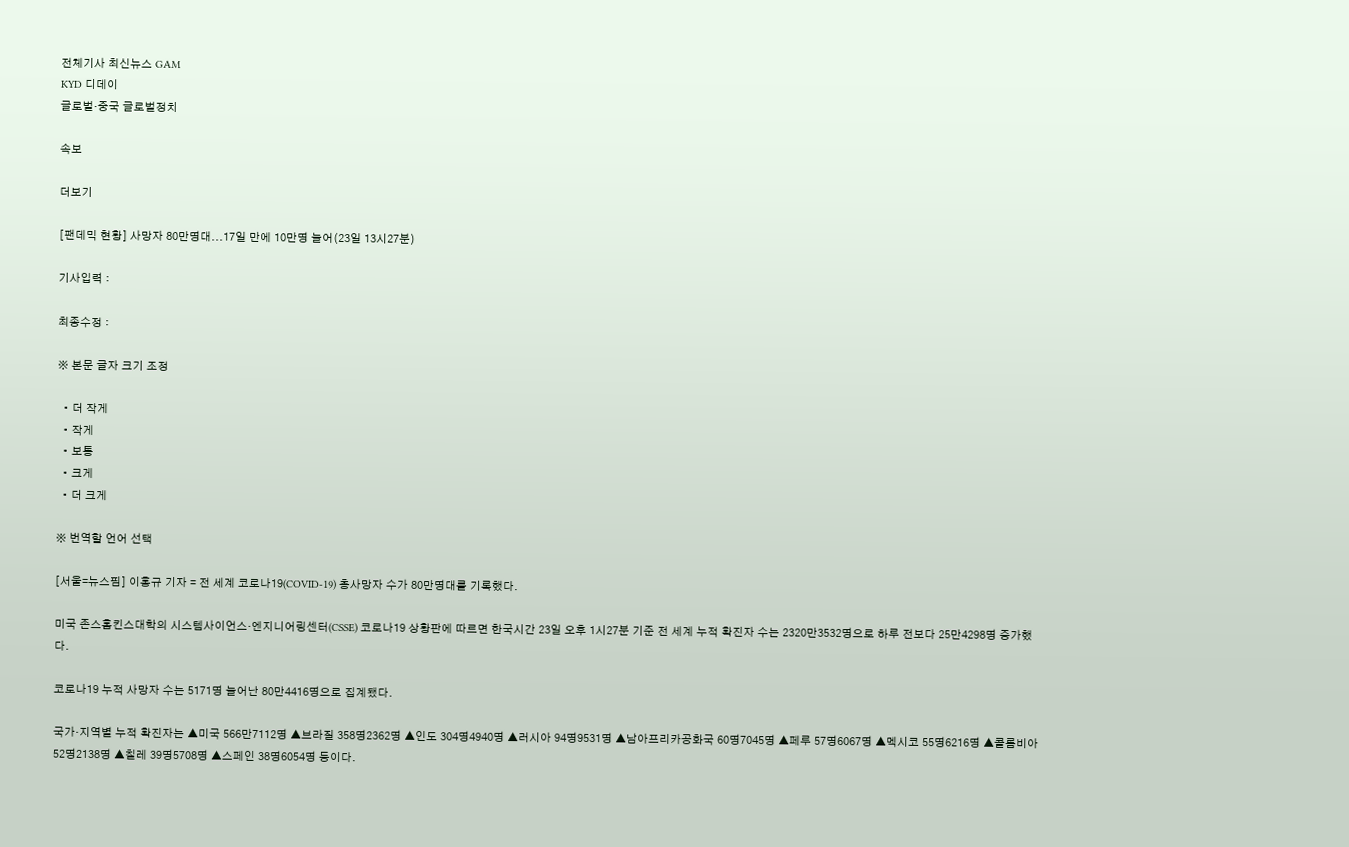전체기사 최신뉴스 GAM
KYD 디데이
글로벌·중국 글로벌정치

속보

더보기

[팬데믹 현황] 사망자 80만명대...17일 만에 10만명 늘어(23일 13시27분)

기사입력 :

최종수정 :

※ 본문 글자 크기 조정

  • 더 작게
  • 작게
  • 보통
  • 크게
  • 더 크게

※ 번역할 언어 선택

[서울=뉴스핌] 이홍규 기자 = 전 세계 코로나19(COVID-19) 총사망자 수가 80만명대를 기록했다.

미국 존스홉킨스대학의 시스템사이언스·엔지니어링센터(CSSE) 코로나19 상황판에 따르면 한국시간 23일 오후 1시27분 기준 전 세계 누적 확진자 수는 2320만3532명으로 하루 전보다 25만4298명 증가했다.

코로나19 누적 사망자 수는 5171명 늘어난 80만4416명으로 집계됐다.

국가·지역별 누적 확진자는 ▲미국 566만7112명 ▲브라질 358명2362명 ▲인도 304명4940명 ▲러시아 94명9531명 ▲남아프리카공화국 60명7045명 ▲페루 57명6067명 ▲멕시코 55명6216명 ▲콜롬비아 52명2138명 ▲칠레 39명5708명 ▲스페인 38명6054명 등이다.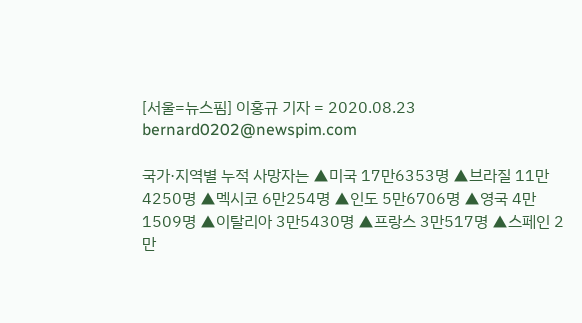[서울=뉴스핌] 이홍규 기자 = 2020.08.23 bernard0202@newspim.com

국가·지역별 누적 사망자는 ▲미국 17만6353명 ▲브라질 11만4250명 ▲멕시코 6만254명 ▲인도 5만6706명 ▲영국 4만1509명 ▲이탈리아 3만5430명 ▲프랑스 3만517명 ▲스페인 2만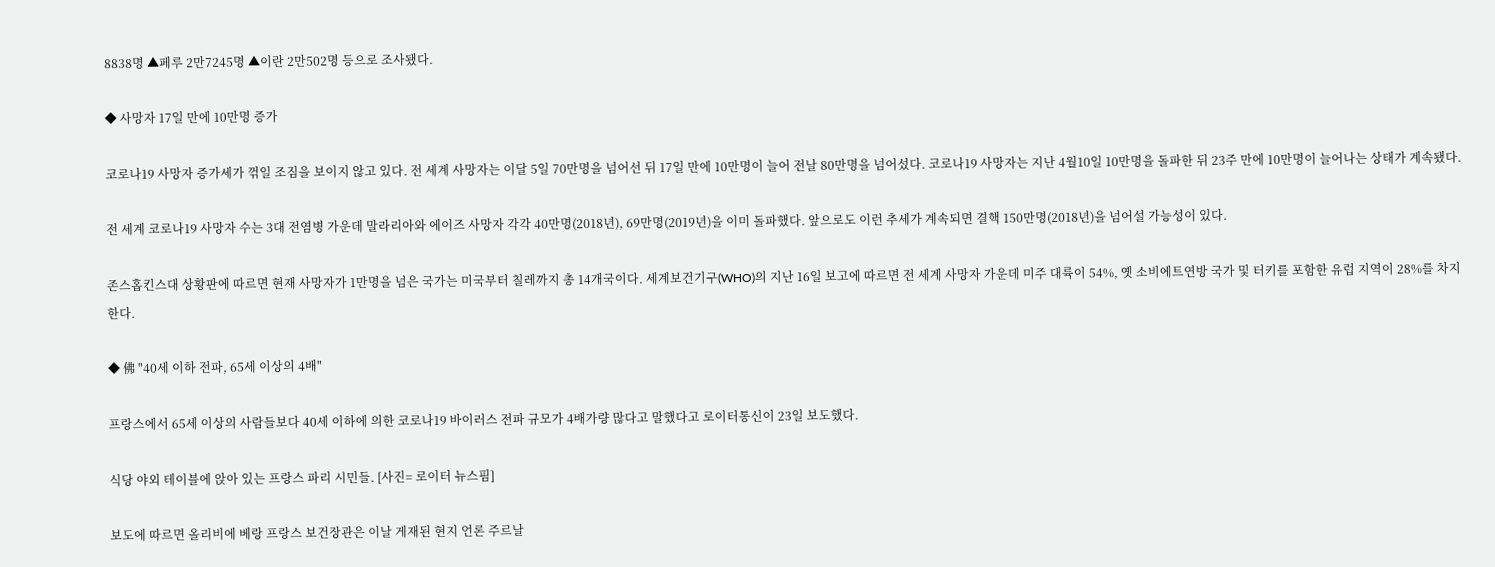8838명 ▲페루 2만7245명 ▲이란 2만502명 등으로 조사됐다.

◆ 사망자 17일 만에 10만명 증가

코로나19 사망자 증가세가 꺾일 조짐을 보이지 않고 있다. 전 세계 사망자는 이달 5일 70만명을 넘어선 뒤 17일 만에 10만명이 늘어 전날 80만명을 넘어섰다. 코로나19 사망자는 지난 4월10일 10만명을 돌파한 뒤 23주 만에 10만명이 늘어나는 상태가 계속됐다.

전 세계 코로나19 사망자 수는 3대 전염병 가운데 말라리아와 에이즈 사망자 각각 40만명(2018년), 69만명(2019년)을 이미 돌파했다. 앞으로도 이런 추세가 계속되면 결핵 150만명(2018년)을 넘어설 가능성이 있다.

존스홉킨스대 상황판에 따르면 현재 사망자가 1만명을 넘은 국가는 미국부터 칠레까지 총 14개국이다. 세계보건기구(WHO)의 지난 16일 보고에 따르면 전 세계 사망자 가운데 미주 대륙이 54%, 옛 소비에트연방 국가 및 터키를 포함한 유럽 지역이 28%를 차지한다.

◆ 佛 "40세 이하 전파, 65세 이상의 4배"

프랑스에서 65세 이상의 사람들보다 40세 이하에 의한 코로나19 바이러스 전파 규모가 4배가량 많다고 말했다고 로이터통신이 23일 보도했다.

식당 야외 테이블에 앉아 있는 프랑스 파리 시민들. [사진= 로이터 뉴스핌]

보도에 따르면 올리비에 베랑 프랑스 보건장관은 이날 게재된 현지 언론 주르날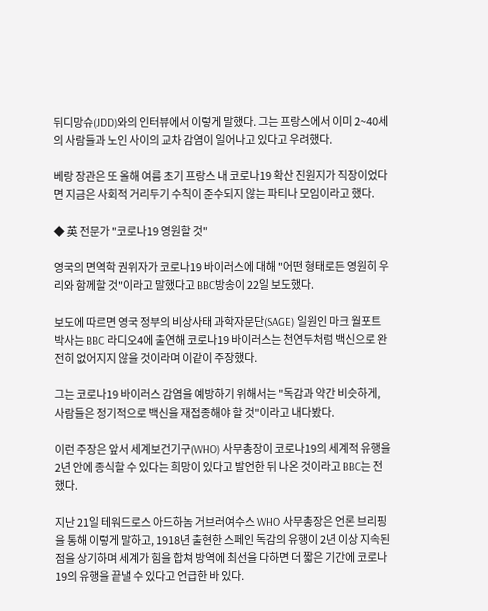뒤디망슈(JDD)와의 인터뷰에서 이렇게 말했다. 그는 프랑스에서 이미 2~40세의 사람들과 노인 사이의 교차 감염이 일어나고 있다고 우려했다.

베랑 장관은 또 올해 여름 초기 프랑스 내 코로나19 확산 진원지가 직장이었다면 지금은 사회적 거리두기 수칙이 준수되지 않는 파티나 모임이라고 했다.

◆ 英 전문가 "코로나19 영원할 것"

영국의 면역학 권위자가 코로나19 바이러스에 대해 "어떤 형태로든 영원히 우리와 함께할 것"이라고 말했다고 BBC방송이 22일 보도했다.

보도에 따르면 영국 정부의 비상사태 과학자문단(SAGE) 일원인 마크 월포트 박사는 BBC 라디오4에 출연해 코로나19 바이러스는 천연두처럼 백신으로 완전히 없어지지 않을 것이라며 이같이 주장했다.

그는 코로나19 바이러스 감염을 예방하기 위해서는 "독감과 약간 비슷하게, 사람들은 정기적으로 백신을 재접종해야 할 것"이라고 내다봤다.

이런 주장은 앞서 세계보건기구(WHO) 사무총장이 코로나19의 세계적 유행을 2년 안에 종식할 수 있다는 희망이 있다고 발언한 뒤 나온 것이라고 BBC는 전했다.

지난 21일 테워드로스 아드하놈 거브러여수스 WHO 사무총장은 언론 브리핑을 통해 이렇게 말하고, 1918년 출현한 스페인 독감의 유행이 2년 이상 지속된 점을 상기하며 세계가 힘을 합쳐 방역에 최선을 다하면 더 짧은 기간에 코로나19의 유행을 끝낼 수 있다고 언급한 바 있다.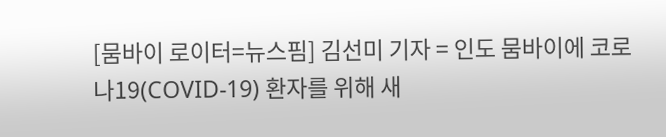[뭄바이 로이터=뉴스핌] 김선미 기자 = 인도 뭄바이에 코로나19(COVID-19) 환자를 위해 새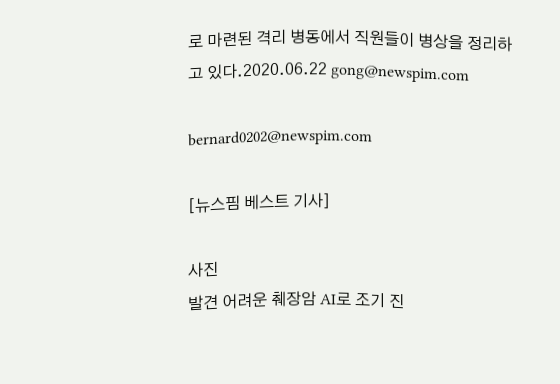로 마련된 격리 병동에서 직원들이 병상을 정리하고 있다.2020.06.22 gong@newspim.com

bernard0202@newspim.com

[뉴스핌 베스트 기사]

사진
발견 어려운 췌장암 AI로 조기 진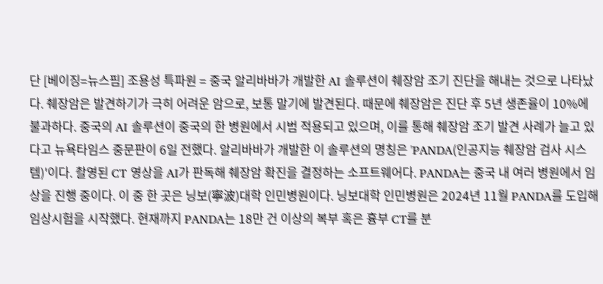단 [베이징=뉴스핌] 조용성 특파원 = 중국 알리바바가 개발한 AI 솔루션이 췌장암 조기 진단을 해내는 것으로 나타났다. 췌장암은 발견하기가 극히 어려운 암으로, 보통 말기에 발견된다. 때문에 췌장암은 진단 후 5년 생존율이 10%에 불과하다. 중국의 AI 솔루션이 중국의 한 병원에서 시범 적용되고 있으며, 이를 통해 췌장암 조기 발견 사례가 늘고 있다고 뉴욕타임스 중문판이 6일 전했다. 알리바바가 개발한 이 솔루션의 명칭은 'PANDA(인공지능 췌장암 검사 시스템)'이다. 촬영된 CT 영상을 AI가 판독해 췌장암 확진을 결정하는 소프트웨어다. PANDA는 중국 내 여러 병원에서 임상을 진행 중이다. 이 중 한 곳은 닝보(寧波)대학 인민병원이다. 닝보대학 인민병원은 2024년 11월 PANDA를 도입해 임상시험을 시작했다. 현재까지 PANDA는 18만 건 이상의 복부 혹은 흉부 CT를 분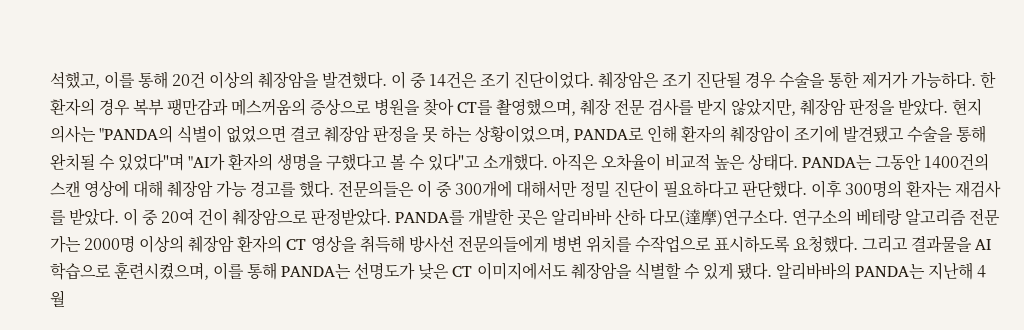석했고, 이를 통해 20건 이상의 췌장암을 발견했다. 이 중 14건은 조기 진단이었다. 췌장암은 조기 진단될 경우 수술을 통한 제거가 가능하다. 한 환자의 경우 복부 팽만감과 메스꺼움의 증상으로 병원을 찾아 CT를 촬영했으며, 췌장 전문 검사를 받지 않았지만, 췌장암 판정을 받았다. 현지 의사는 "PANDA의 식별이 없었으면 결코 췌장암 판정을 못 하는 상황이었으며, PANDA로 인해 환자의 췌장암이 조기에 발견됐고 수술을 통해 완치될 수 있었다"며 "AI가 환자의 생명을 구했다고 볼 수 있다"고 소개했다. 아직은 오차율이 비교적 높은 상태다. PANDA는 그동안 1400건의 스캔 영상에 대해 췌장암 가능 경고를 했다. 전문의들은 이 중 300개에 대해서만 정밀 진단이 필요하다고 판단했다. 이후 300명의 환자는 재검사를 받았다. 이 중 20여 건이 췌장암으로 판정받았다. PANDA를 개발한 곳은 알리바바 산하 다모(達摩)연구소다. 연구소의 베테랑 알고리즘 전문가는 2000명 이상의 췌장암 환자의 CT 영상을 취득해 방사선 전문의들에게 병변 위치를 수작업으로 표시하도록 요청했다. 그리고 결과물을 AI 학습으로 훈련시켰으며, 이를 통해 PANDA는 선명도가 낮은 CT 이미지에서도 췌장암을 식별할 수 있게 됐다. 알리바바의 PANDA는 지난해 4월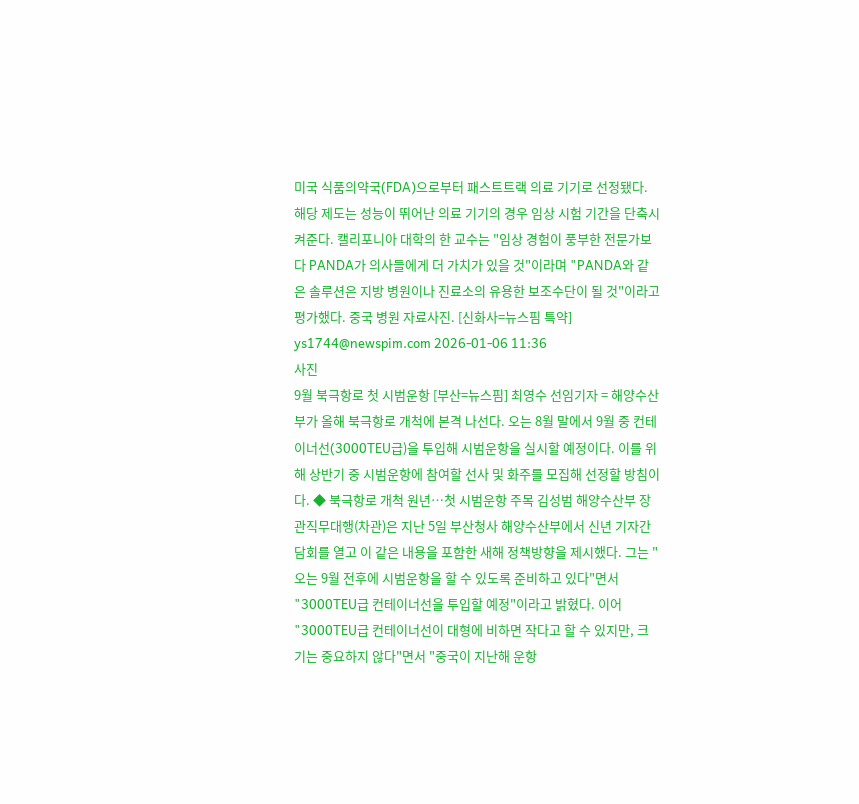미국 식품의약국(FDA)으로부터 패스트트랙 의료 기기로 선정됐다. 해당 제도는 성능이 뛰어난 의료 기기의 경우 임상 시험 기간을 단축시켜준다. 캘리포니아 대학의 한 교수는 "임상 경험이 풍부한 전문가보다 PANDA가 의사들에게 더 가치가 있을 것"이라며 "PANDA와 같은 솔루션은 지방 병원이나 진료소의 유용한 보조수단이 될 것"이라고 평가했다. 중국 병원 자료사진. [신화사=뉴스핌 특약] ys1744@newspim.com 2026-01-06 11:36
사진
9월 북극항로 첫 시범운항 [부산=뉴스핌] 최영수 선임기자 = 해양수산부가 올해 북극항로 개척에 본격 나선다. 오는 8월 말에서 9월 중 컨테이너선(3000TEU급)을 투입해 시범운항을 실시할 예정이다. 이를 위해 상반기 중 시범운항에 참여할 선사 및 화주를 모집해 선정할 방침이다. ◆ 북극항로 개척 원년…첫 시범운항 주목 김성범 해양수산부 장관직무대행(차관)은 지난 5일 부산청사 해양수산부에서 신년 기자간담회를 열고 이 같은 내용을 포함한 새해 정책방향을 제시했다. 그는 "오는 9월 전후에 시범운항을 할 수 있도록 준비하고 있다"면서 "3000TEU급 컨테이너선을 투입할 예정"이라고 밝혔다. 이어 "3000TEU급 컨테이너선이 대형에 비하면 작다고 할 수 있지만, 크기는 중요하지 않다"면서 "중국이 지난해 운항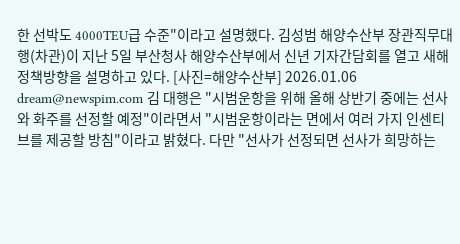한 선박도 4000TEU급 수준"이라고 설명했다. 김성범 해양수산부 장관직무대행(차관)이 지난 5일 부산청사 해양수산부에서 신년 기자간담회를 열고 새해 정책방향을 설명하고 있다. [사진=해양수산부] 2026.01.06 dream@newspim.com 김 대행은 "시범운항을 위해 올해 상반기 중에는 선사와 화주를 선정할 예정"이라면서 "시범운항이라는 면에서 여러 가지 인센티브를 제공할 방침"이라고 밝혔다. 다만 "선사가 선정되면 선사가 희망하는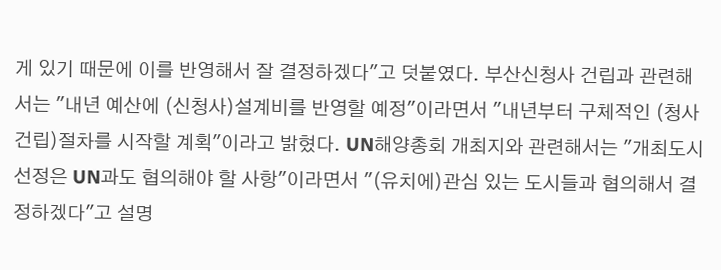게 있기 때문에 이를 반영해서 잘 결정하겠다"고 덧붙였다. 부산신청사 건립과 관련해서는 "내년 예산에 (신청사)설계비를 반영할 예정"이라면서 "내년부터 구체적인 (청사 건립)절차를 시작할 계획"이라고 밝혔다. UN해양총회 개최지와 관련해서는 "개최도시 선정은 UN과도 협의해야 할 사항"이라면서 "(유치에)관심 있는 도시들과 협의해서 결정하겠다"고 설명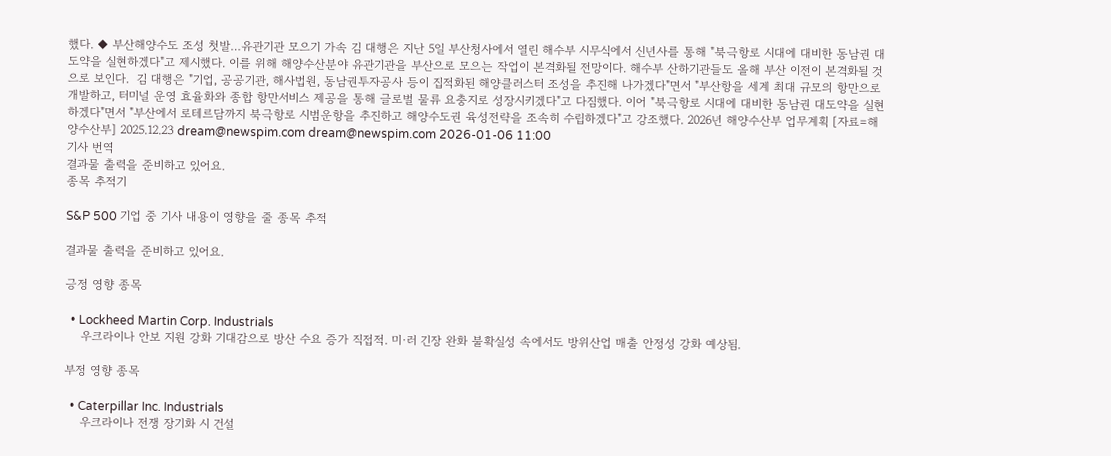했다. ◆ 부산해양수도 조성 첫발…유관기관 모으기 가속 김 대행은 지난 5일 부산청사에서 열린 해수부 시무식에서 신년사를 통해 "북극항로 시대에 대비한 동남권 대도약을 실현하겠다"고 제시했다. 이를 위해 해양수산분야 유관기관을 부산으로 모으는 작업이 본격화될 전망이다. 해수부 산하기관들도 올해 부산 이전이 본격화될 것으로 보인다.  김 대행은 "기업, 공공기관, 해사법원, 동남권투자공사 등이 집적화된 해양클러스터 조성을 추진해 나가겠다"면서 "부산항을 세계 최대 규모의 항만으로 개발하고, 터미널 운영 효율화와 종합 항만서비스 제공을 통해 글로벌 물류 요충지로 성장시키겠다"고 다짐했다. 이어 "북극항로 시대에 대비한 동남권 대도약을 실현하겠다"면서 "부산에서 로테르담까지 북극항로 시범운항을 추진하고 해양수도권 육성전략을 조속히 수립하겠다"고 강조했다. 2026년 해양수산부 업무계획 [자료=해양수산부] 2025.12.23 dream@newspim.com dream@newspim.com 2026-01-06 11:00
기사 번역
결과물 출력을 준비하고 있어요.
종목 추적기

S&P 500 기업 중 기사 내용이 영향을 줄 종목 추적

결과물 출력을 준비하고 있어요.

긍정 영향 종목

  • Lockheed Martin Corp. Industrials
    우크라이나 안보 지원 강화 기대감으로 방산 수요 증가 직접적. 미·러 긴장 완화 불확실성 속에서도 방위산업 매출 안정성 강화 예상됨.

부정 영향 종목

  • Caterpillar Inc. Industrials
    우크라이나 전쟁 장기화 시 건설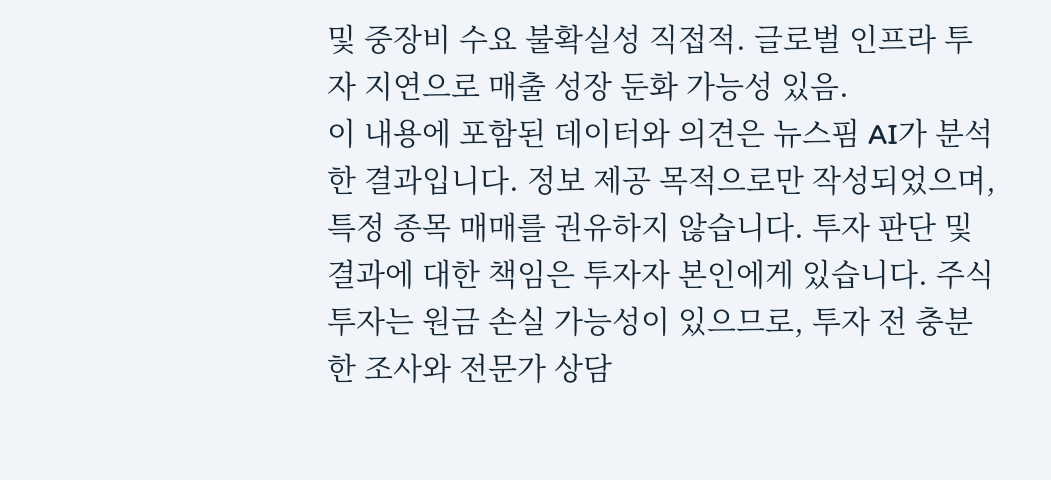및 중장비 수요 불확실성 직접적. 글로벌 인프라 투자 지연으로 매출 성장 둔화 가능성 있음.
이 내용에 포함된 데이터와 의견은 뉴스핌 AI가 분석한 결과입니다. 정보 제공 목적으로만 작성되었으며, 특정 종목 매매를 권유하지 않습니다. 투자 판단 및 결과에 대한 책임은 투자자 본인에게 있습니다. 주식 투자는 원금 손실 가능성이 있으므로, 투자 전 충분한 조사와 전문가 상담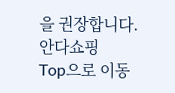을 권장합니다.
안다쇼핑
Top으로 이동